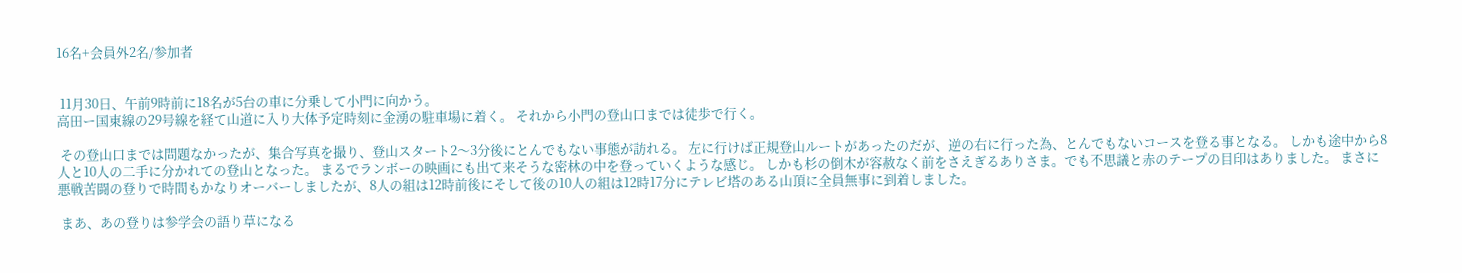16名+会員外2名/参加者


 11月30日、午前9時前に18名が5台の車に分乗して小門に向かう。
高田ー国東線の29号線を経て山道に入り大体予定時刻に金湧の駐車場に着く。 それから小門の登山口までは徒歩で行く。

 その登山口までは問題なかったが、集合写真を撮り、登山スタート2〜3分後にとんでもない事態が訪れる。 左に行けば正規登山ルートがあったのだが、逆の右に行った為、とんでもないコースを登る事となる。 しかも途中から8人と10人の二手に分かれての登山となった。 まるでランボーの映画にも出て来そうな密林の中を登っていくような感じ。 しかも杉の倒木が容赦なく前をさえぎるありさま。でも不思議と赤のテープの目印はありました。 まさに悪戦苦闘の登りで時間もかなりオーバーしましたが、8人の組は12時前後にそして後の10人の組は12時17分にテレビ塔のある山頂に全員無事に到着しました。

 まあ、あの登りは参学会の語り草になる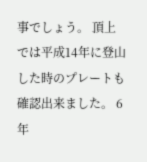事でしょう。 頂上では平成14年に登山した時のプレートも確認出来ました。 6年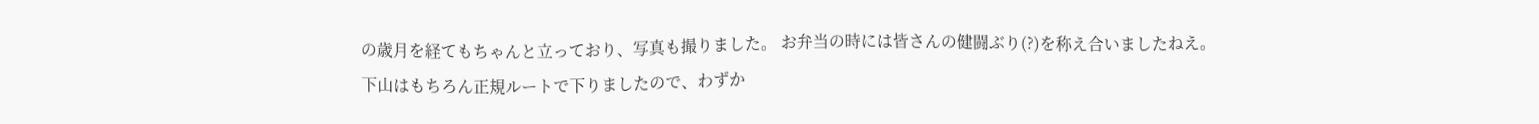の歳月を経てもちゃんと立っており、写真も撮りました。 お弁当の時には皆さんの健闘ぶり(?)を称え合いましたねえ。
下山はもちろん正規ルートで下りましたので、わずか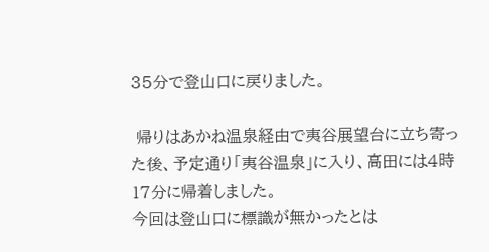35分で登山口に戻りました。

 帰りはあかね温泉経由で夷谷展望台に立ち寄った後、予定通り「夷谷温泉」に入り、高田には4時17分に帰着しました。
今回は登山口に標識が無かったとは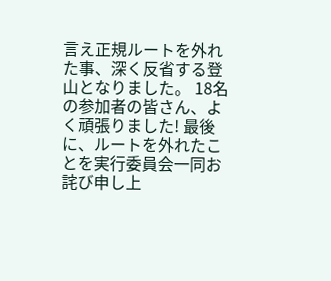言え正規ルートを外れた事、深く反省する登山となりました。 18名の参加者の皆さん、よく頑張りました! 最後に、ルートを外れたことを実行委員会一同お詫び申し上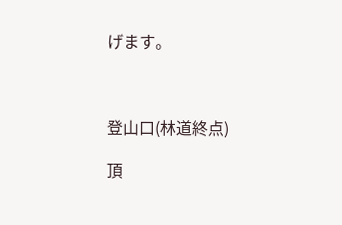げます。



登山口(林道終点)

頂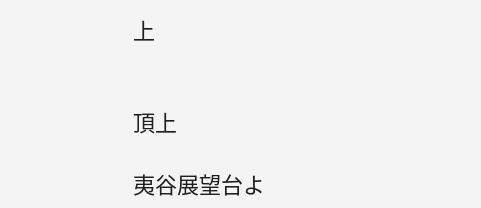上


頂上

夷谷展望台よ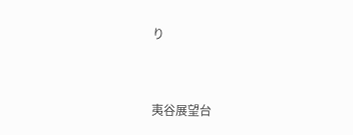り


夷谷展望台